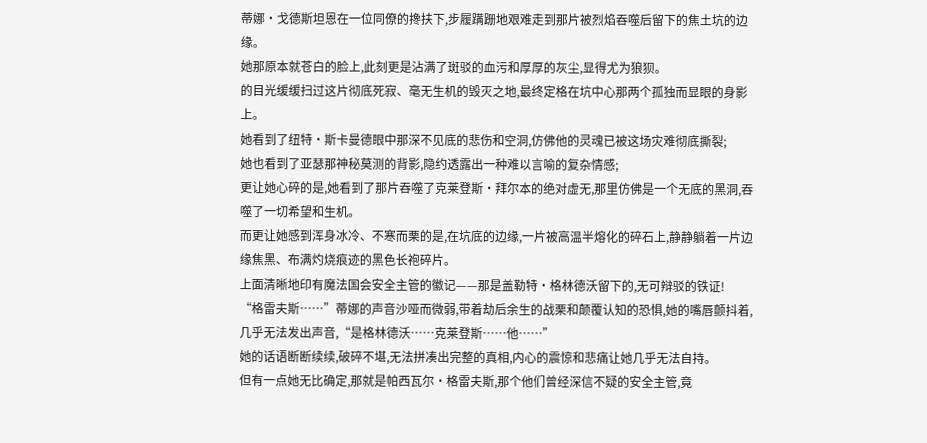蒂娜·戈德斯坦恩在一位同僚的搀扶下,步履蹒跚地艰难走到那片被烈焰吞噬后留下的焦土坑的边缘。
她那原本就苍白的脸上,此刻更是沾满了斑驳的血污和厚厚的灰尘,显得尤为狼狈。
的目光缓缓扫过这片彻底死寂、毫无生机的毁灭之地,最终定格在坑中心那两个孤独而显眼的身影上。
她看到了纽特·斯卡曼德眼中那深不见底的悲伤和空洞,仿佛他的灵魂已被这场灾难彻底撕裂;
她也看到了亚瑟那神秘莫测的背影,隐约透露出一种难以言喻的复杂情感;
更让她心碎的是,她看到了那片吞噬了克莱登斯·拜尔本的绝对虚无,那里仿佛是一个无底的黑洞,吞噬了一切希望和生机。
而更让她感到浑身冰冷、不寒而栗的是,在坑底的边缘,一片被高温半熔化的碎石上,静静躺着一片边缘焦黑、布满灼烧痕迹的黑色长袍碎片。
上面清晰地印有魔法国会安全主管的徽记——那是盖勒特·格林德沃留下的,无可辩驳的铁证!
“格雷夫斯……”蒂娜的声音沙哑而微弱,带着劫后余生的战栗和颠覆认知的恐惧,她的嘴唇颤抖着,几乎无法发出声音,“是格林德沃……克莱登斯……他……”
她的话语断断续续,破碎不堪,无法拼凑出完整的真相,内心的震惊和悲痛让她几乎无法自持。
但有一点她无比确定,那就是帕西瓦尔·格雷夫斯,那个他们曾经深信不疑的安全主管,竟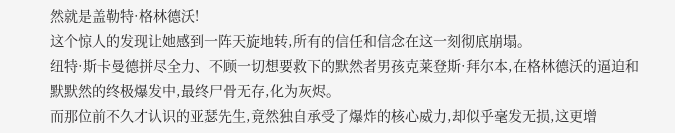然就是盖勒特·格林德沃!
这个惊人的发现让她感到一阵天旋地转,所有的信任和信念在这一刻彻底崩塌。
纽特·斯卡曼德拼尽全力、不顾一切想要救下的默然者男孩克莱登斯·拜尔本,在格林德沃的逼迫和默默然的终极爆发中,最终尸骨无存,化为灰烬。
而那位前不久才认识的亚瑟先生,竟然独自承受了爆炸的核心威力,却似乎毫发无损,这更增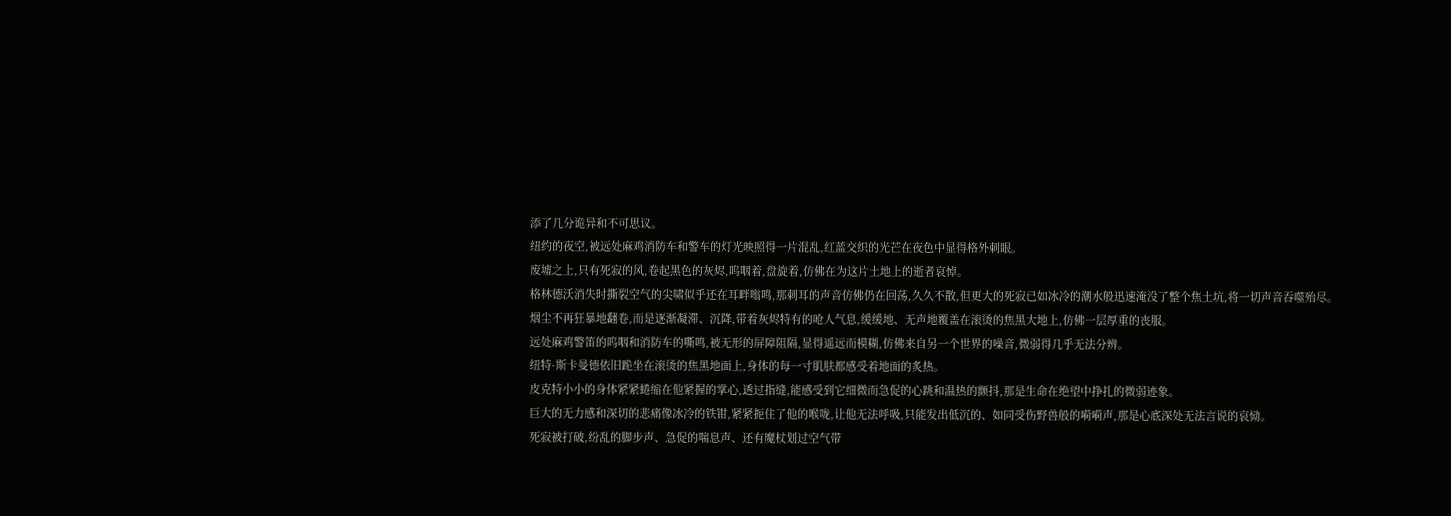添了几分诡异和不可思议。
纽约的夜空,被远处麻鸡消防车和警车的灯光映照得一片混乱,红蓝交织的光芒在夜色中显得格外刺眼。
废墟之上,只有死寂的风,卷起黑色的灰烬,呜咽着,盘旋着,仿佛在为这片土地上的逝者哀悼。
格林德沃消失时撕裂空气的尖啸似乎还在耳畔嗡鸣,那刺耳的声音仿佛仍在回荡,久久不散,但更大的死寂已如冰冷的潮水般迅速淹没了整个焦土坑,将一切声音吞噬殆尽。
烟尘不再狂暴地翻卷,而是逐渐凝滞、沉降,带着灰烬特有的呛人气息,缓缓地、无声地覆盖在滚烫的焦黑大地上,仿佛一层厚重的丧服。
远处麻鸡警笛的呜咽和消防车的嘶鸣,被无形的屏障阻隔,显得遥远而模糊,仿佛来自另一个世界的噪音,微弱得几乎无法分辨。
纽特·斯卡曼德依旧跪坐在滚烫的焦黑地面上,身体的每一寸肌肤都感受着地面的炙热。
皮克特小小的身体紧紧蜷缩在他紧握的掌心,透过指缝,能感受到它细微而急促的心跳和温热的颤抖,那是生命在绝望中挣扎的微弱迹象。
巨大的无力感和深切的悲痛像冰冷的铁钳,紧紧扼住了他的喉咙,让他无法呼吸,只能发出低沉的、如同受伤野兽般的嗬嗬声,那是心底深处无法言说的哀恸。
死寂被打破,纷乱的脚步声、急促的喘息声、还有魔杖划过空气带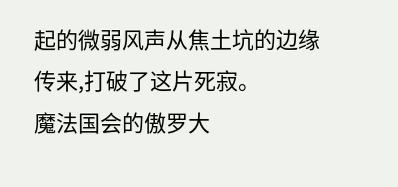起的微弱风声从焦土坑的边缘传来,打破了这片死寂。
魔法国会的傲罗大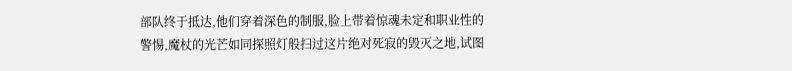部队终于抵达,他们穿着深色的制服,脸上带着惊魂未定和职业性的警惕,魔杖的光芒如同探照灯般扫过这片绝对死寂的毁灭之地,试图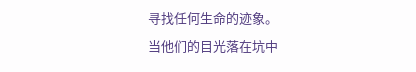寻找任何生命的迹象。
当他们的目光落在坑中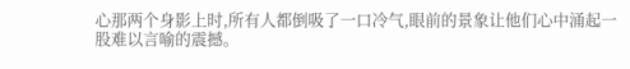心那两个身影上时,所有人都倒吸了一口冷气,眼前的景象让他们心中涌起一股难以言喻的震撼。